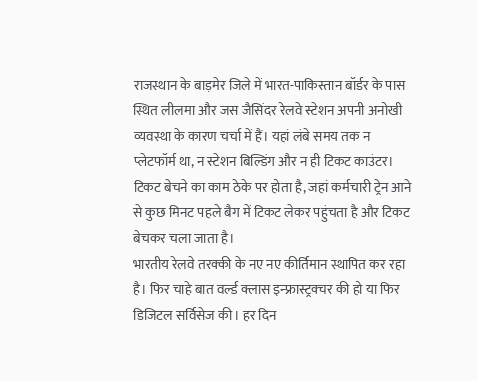राजस्थान के बाड़मेर जिले में भारत-पाकिस्तान बॉर्डर के पास स्थित लीलमा और जस जैसिंदर रेलवे स्टेशन अपनी अनोखी व्यवस्था के कारण चर्चा में हैं। यहां लंबे समय तक न प्लेटफॉर्म था, न स्टेशन बिल्डिंग और न ही टिकट काउंटर। टिकट बेचने का काम ठेके पर होता है, जहां कर्मचारी ट्रेन आने से कुछ मिनट पहले बैग में टिकट लेकर पहुंचता है और टिकट बेचकर चला जाता है।
भारतीय रेलवे तरक्की के नए नए कीर्तिमान स्थापित कर रहा है। फिर चाहे बात वर्ल्ड क्लास इन्फ्रास्ट्रक्चर की हो या फिर डिजिटल सर्विसेज की। हर दिन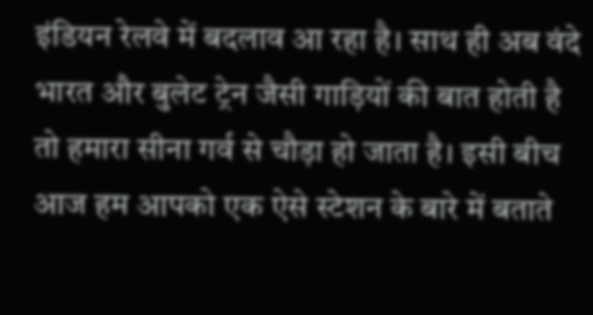इंडियन रेलवे में बदलाव आ रहा है। साथ ही अब वंदे भारत और बुलेट ट्रेन जैसी गाड़ियों की बात होती है तो हमारा सीना गर्व से चौड़ा हो जाता है। इसी बीच आज हम आपको एक ऐसे स्टेशन के बारे में बताते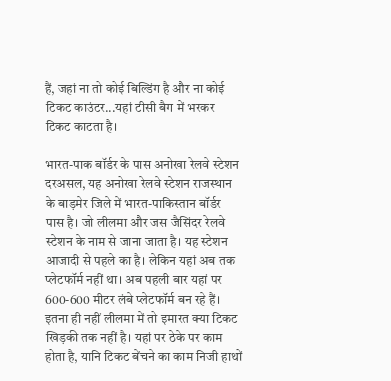हैं, जहां ना तो कोई बिल्डिंग है और ना कोई टिकट काउंटर...यहां टीसी बैग में भरकर टिकट काटता है।

भारत-पाक बॉर्डर के पास अनोखा रेलवे स्टेशन
दरअसल, यह अनोखा रेलवे स्टेशन राजस्थान के बाड़मेर जिले में भारत-पाकिस्तान बॉर्डर पास है। जो लीलमा और जस जैसिंदर रेलवे स्टेशन के नाम से जाना जाता है। यह स्टेशन आजादी से पहले का है। लेकिन यहां अब तक प्लेटफॉर्म नहीं था। अब पहली बार यहां पर 600-600 मीटर लंबे प्लेटफॉर्म बन रहे हैं। इतना ही नहीं लीलमा में तो इमारत क्या टिकट खिड़की तक नहीं है। यहां पर ठेके पर काम होता है, यानि टिकट बेंचने का काम निजी हाथों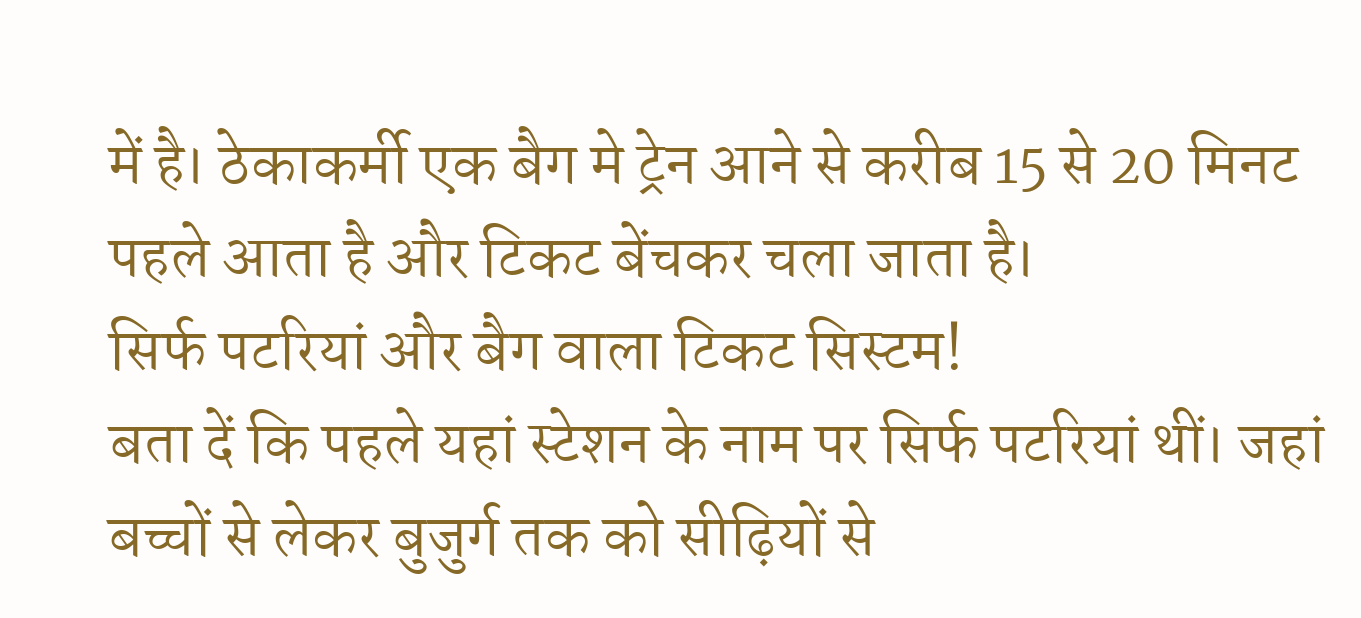में है। ठेकाकर्मी एक बैग मे ट्रेन आने से करीब 15 से 20 मिनट पहले आता है और टिकट बेंचकर चला जाता है।
सिर्फ पटरियां और बैग वाला टिकट सिस्टम!
बता दें कि पहले यहां स्टेशन के नाम पर सिर्फ पटरियां थीं। जहां बच्चों से लेकर बुजुर्ग तक को सीढ़ियों से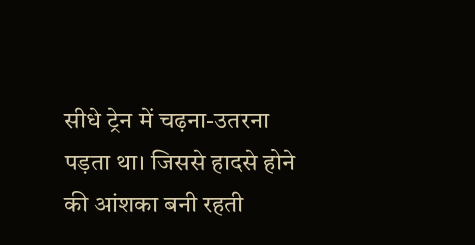सीधे ट्रेन में चढ़ना-उतरना पड़ता था। जिससे हादसे होने की आंशका बनी रहती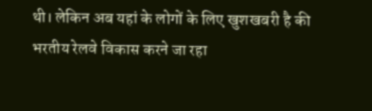थी। लेकिन अब यहां के लोगों के लिए खुशखबरी है की भरतीय रेलवे विकास करने जा रहा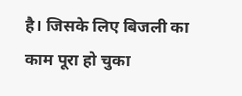है। जिसके लिए बिजली का काम पूरा हो चुका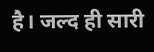है। जल्द ही सारी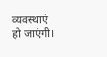व्यवस्थाएं हो जाएंगी।